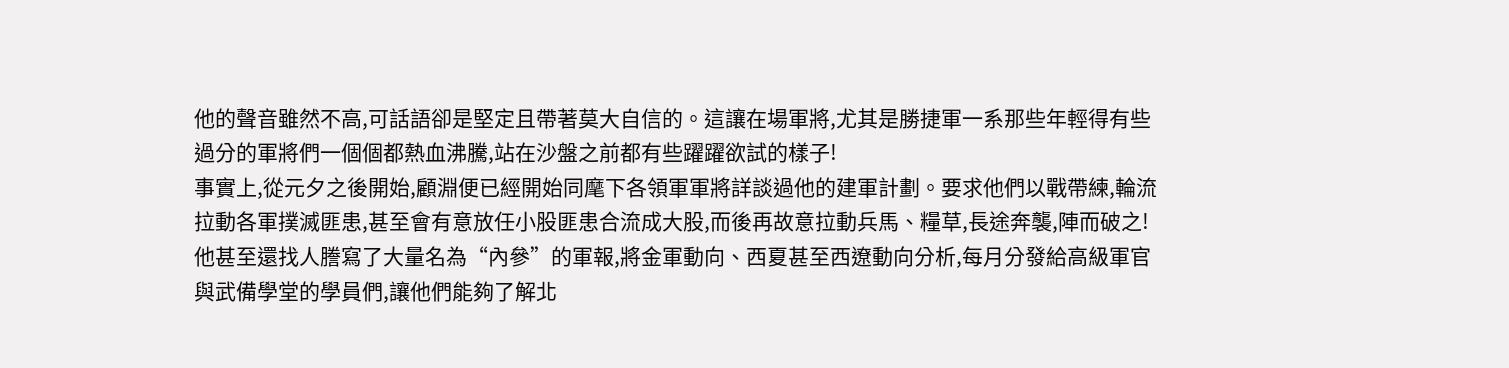他的聲音雖然不高,可話語卻是堅定且帶著莫大自信的。這讓在場軍將,尤其是勝捷軍一系那些年輕得有些過分的軍將們一個個都熱血沸騰,站在沙盤之前都有些躍躍欲試的樣子!
事實上,從元夕之後開始,顧淵便已經開始同麾下各領軍軍將詳談過他的建軍計劃。要求他們以戰帶練,輪流拉動各軍撲滅匪患,甚至會有意放任小股匪患合流成大股,而後再故意拉動兵馬、糧草,長途奔襲,陣而破之!
他甚至還找人謄寫了大量名為“內參”的軍報,將金軍動向、西夏甚至西遼動向分析,每月分發給高級軍官與武備學堂的學員們,讓他們能夠了解北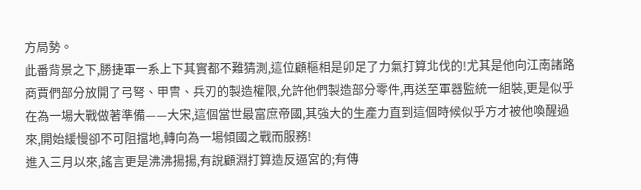方局勢。
此番背景之下,勝捷軍一系上下其實都不難猜測,這位顧樞相是卯足了力氣打算北伐的!尤其是他向江南諸路商賈們部分放開了弓弩、甲冑、兵刃的製造權限,允許他們製造部分零件,再送至軍器監統一組裝,更是似乎在為一場大戰做著準備——大宋,這個當世最富庶帝國,其強大的生產力直到這個時候似乎方才被他喚醒過來,開始緩慢卻不可阻擋地,轉向為一場傾國之戰而服務!
進入三月以來,謠言更是沸沸揚揚,有說顧淵打算造反逼宮的;有傳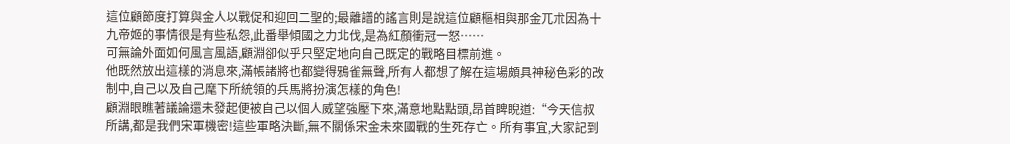這位顧節度打算與金人以戰促和迎回二聖的;最離譜的謠言則是說這位顧樞相與那金兀朮因為十九帝姬的事情很是有些私怨,此番舉傾國之力北伐,是為紅顏衝冠一怒……
可無論外面如何風言風語,顧淵卻似乎只堅定地向自己既定的戰略目標前進。
他既然放出這樣的消息來,滿帳諸將也都變得鴉雀無聲,所有人都想了解在這場頗具神秘色彩的改制中,自己以及自己麾下所統領的兵馬將扮演怎樣的角色!
顧淵眼瞧著議論還未發起便被自己以個人威望強壓下來,滿意地點點頭,昂首睥睨道:“今天信叔所講,都是我們宋軍機密!這些軍略決斷,無不關係宋金未來國戰的生死存亡。所有事宜,大家記到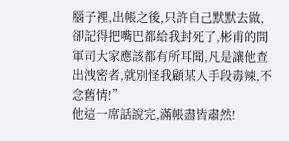腦子裡,出帳之後,只許自己默默去做,卻記得把嘴巴都給我封死了,彬甫的間軍司大家應該都有所耳聞,凡是讓他查出洩密者,就別怪我顧某人手段毒辣,不念舊情!”
他這一席話說完,滿帳盡皆肅然!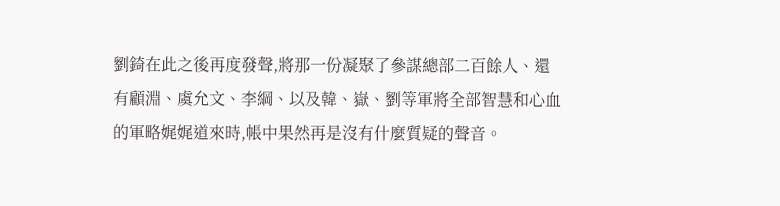劉錡在此之後再度發聲,將那一份凝聚了參謀總部二百餘人、還有顧淵、虞允文、李綱、以及韓、嶽、劉等軍將全部智慧和心血的軍略娓娓道來時,帳中果然再是沒有什麼質疑的聲音。